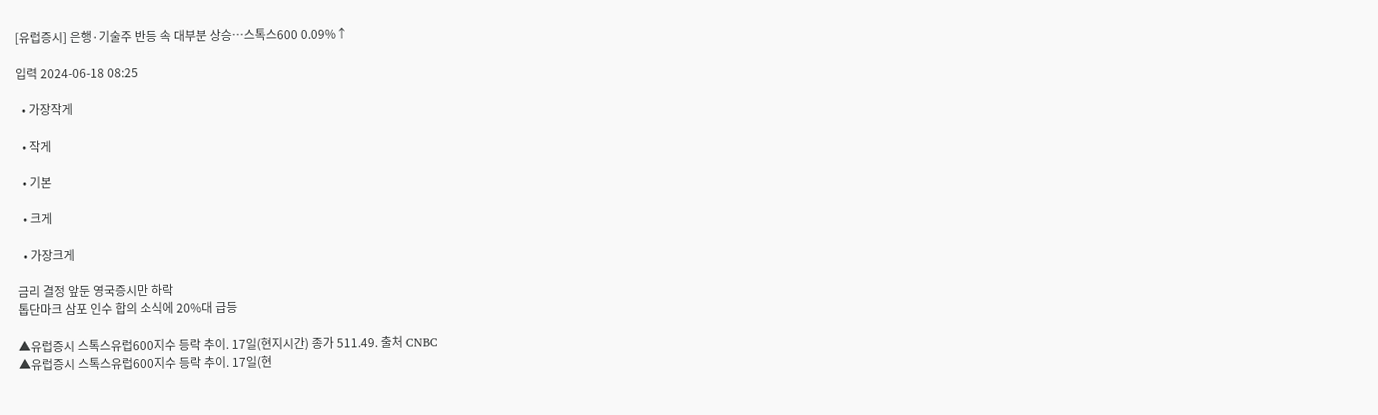[유럽증시] 은행·기술주 반등 속 대부분 상승…스톡스600 0.09%↑

입력 2024-06-18 08:25

  • 가장작게

  • 작게

  • 기본

  • 크게

  • 가장크게

금리 결정 앞둔 영국증시만 하락
톱단마크 삼포 인수 합의 소식에 20%대 급등

▲유럽증시 스톡스유럽600지수 등락 추이. 17일(현지시간) 종가 511.49. 출처 CNBC
▲유럽증시 스톡스유럽600지수 등락 추이. 17일(현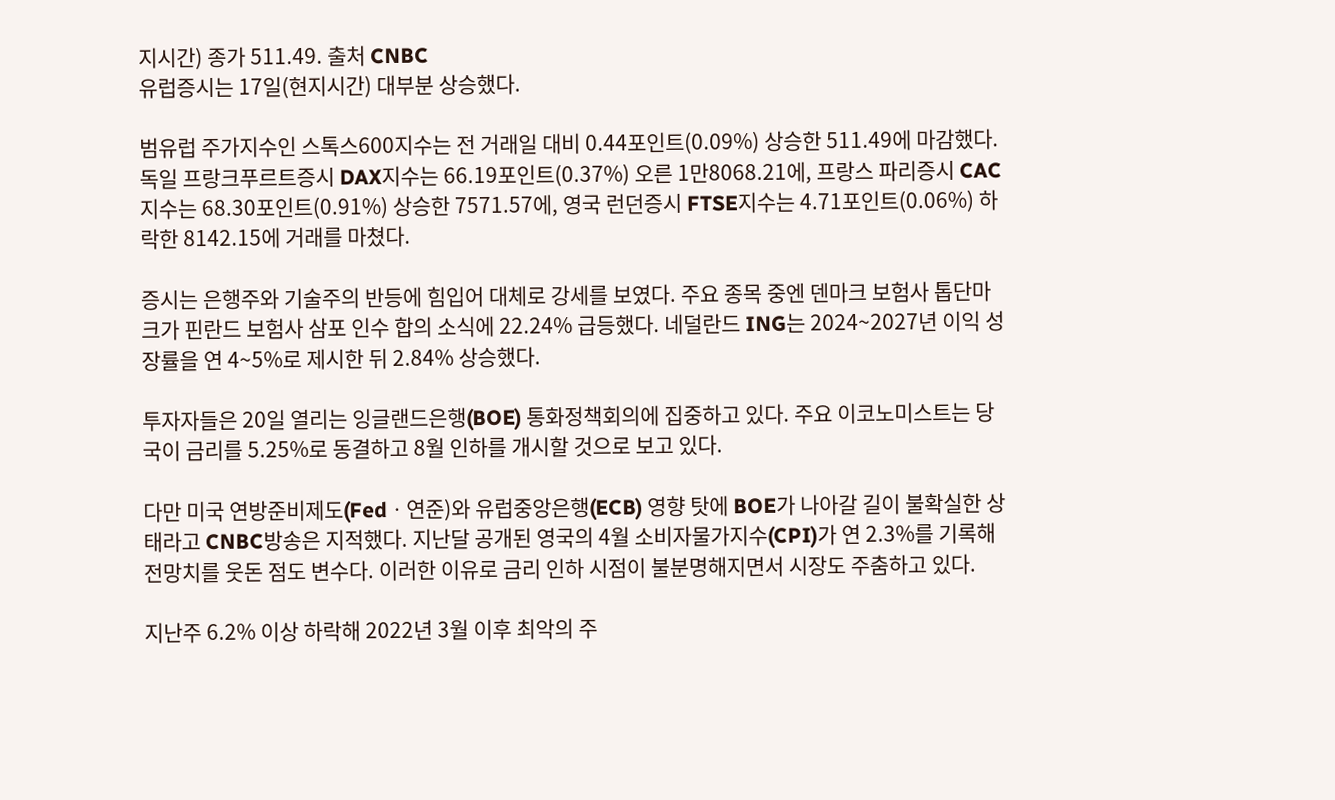지시간) 종가 511.49. 출처 CNBC
유럽증시는 17일(현지시간) 대부분 상승했다.

범유럽 주가지수인 스톡스600지수는 전 거래일 대비 0.44포인트(0.09%) 상승한 511.49에 마감했다. 독일 프랑크푸르트증시 DAX지수는 66.19포인트(0.37%) 오른 1만8068.21에, 프랑스 파리증시 CAC지수는 68.30포인트(0.91%) 상승한 7571.57에, 영국 런던증시 FTSE지수는 4.71포인트(0.06%) 하락한 8142.15에 거래를 마쳤다.

증시는 은행주와 기술주의 반등에 힘입어 대체로 강세를 보였다. 주요 종목 중엔 덴마크 보험사 톱단마크가 핀란드 보험사 삼포 인수 합의 소식에 22.24% 급등했다. 네덜란드 ING는 2024~2027년 이익 성장률을 연 4~5%로 제시한 뒤 2.84% 상승했다.

투자자들은 20일 열리는 잉글랜드은행(BOE) 통화정책회의에 집중하고 있다. 주요 이코노미스트는 당국이 금리를 5.25%로 동결하고 8월 인하를 개시할 것으로 보고 있다.

다만 미국 연방준비제도(Fedㆍ연준)와 유럽중앙은행(ECB) 영향 탓에 BOE가 나아갈 길이 불확실한 상태라고 CNBC방송은 지적했다. 지난달 공개된 영국의 4월 소비자물가지수(CPI)가 연 2.3%를 기록해 전망치를 웃돈 점도 변수다. 이러한 이유로 금리 인하 시점이 불분명해지면서 시장도 주춤하고 있다.

지난주 6.2% 이상 하락해 2022년 3월 이후 최악의 주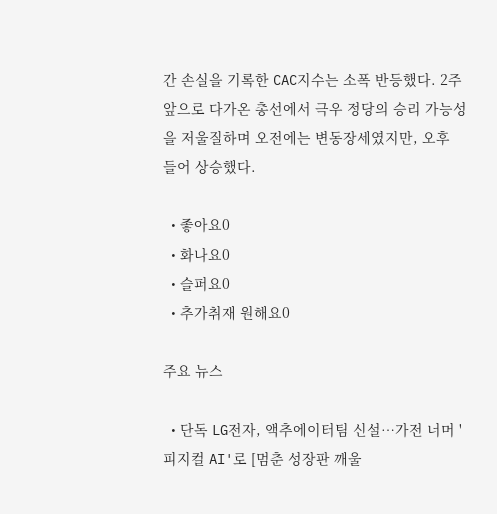간 손실을 기록한 CAC지수는 소폭 반등했다. 2주 앞으로 다가온 총선에서 극우 정당의 승리 가능성을 저울질하며 오전에는 변동장세였지만, 오후 들어 상승했다.

  • 좋아요0
  • 화나요0
  • 슬퍼요0
  • 추가취재 원해요0

주요 뉴스

  • 단독 LG전자, 액추에이터팀 신설⋯가전 너머 '피지컬 AI'로 [멈춘 성장판 깨울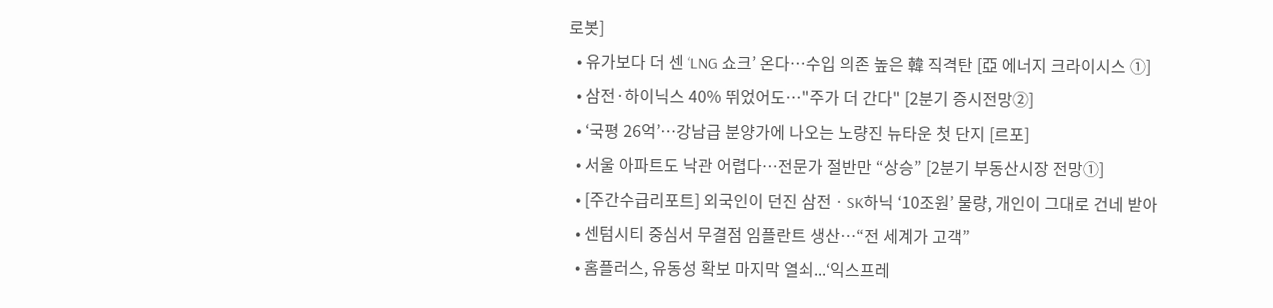로봇]
  • 유가보다 더 센 ‘LNG 쇼크’ 온다…수입 의존 높은 韓 직격탄 [亞 에너지 크라이시스 ①]
  • 삼전·하이닉스 40% 뛰었어도…"주가 더 간다" [2분기 증시전망②]
  • ‘국평 26억’…강남급 분양가에 나오는 노량진 뉴타운 첫 단지 [르포]
  • 서울 아파트도 낙관 어렵다…전문가 절반만 “상승” [2분기 부동산시장 전망①]
  • [주간수급리포트] 외국인이 던진 삼전ㆍSK하닉 ‘10조원’ 물량, 개인이 그대로 건네 받아
  • 센텀시티 중심서 무결점 임플란트 생산…“전 세계가 고객”
  • 홈플러스, 유동성 확보 마지막 열쇠...‘익스프레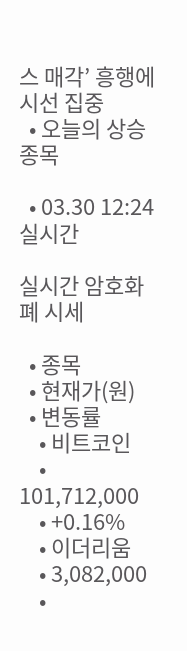스 매각’ 흥행에 시선 집중
  • 오늘의 상승종목

  • 03.30 12:24 실시간

실시간 암호화폐 시세

  • 종목
  • 현재가(원)
  • 변동률
    • 비트코인
    • 101,712,000
    • +0.16%
    • 이더리움
    • 3,082,000
    •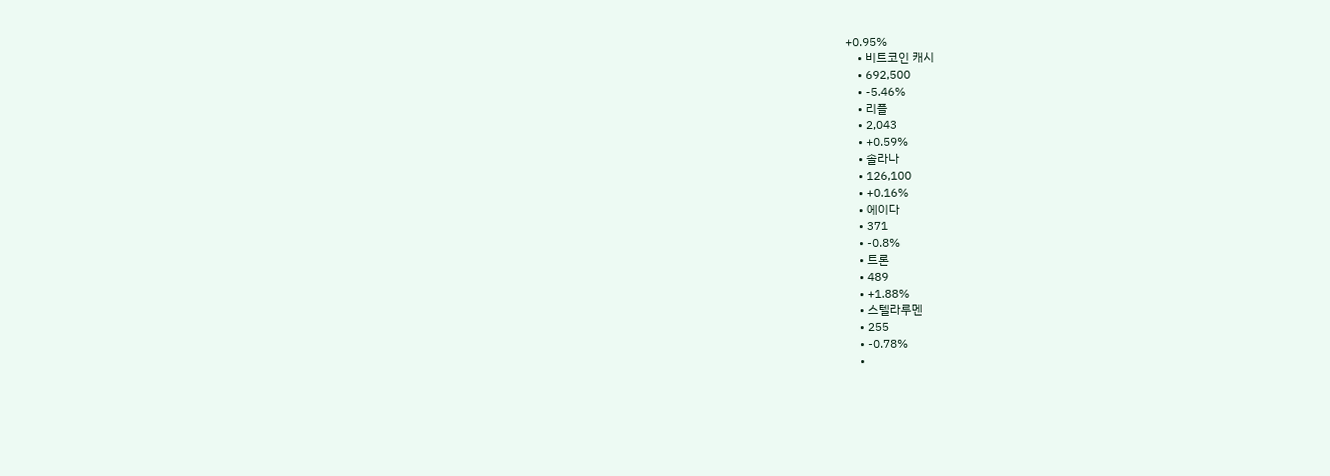+0.95%
    • 비트코인 캐시
    • 692,500
    • -5.46%
    • 리플
    • 2,043
    • +0.59%
    • 솔라나
    • 126,100
    • +0.16%
    • 에이다
    • 371
    • -0.8%
    • 트론
    • 489
    • +1.88%
    • 스텔라루멘
    • 255
    • -0.78%
    •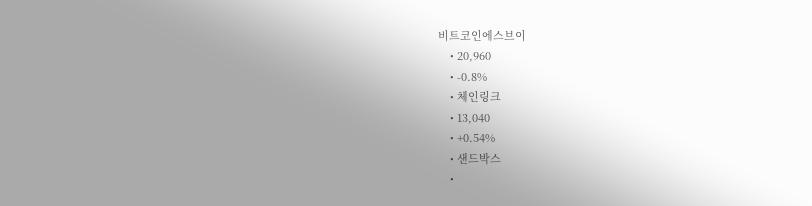비트코인에스브이
    • 20,960
    • -0.8%
    • 체인링크
    • 13,040
    • +0.54%
    • 샌드박스
    •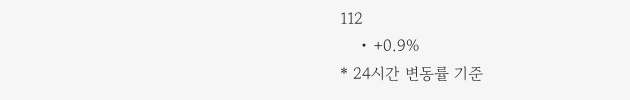112
    • +0.9%
* 24시간 변동률 기준